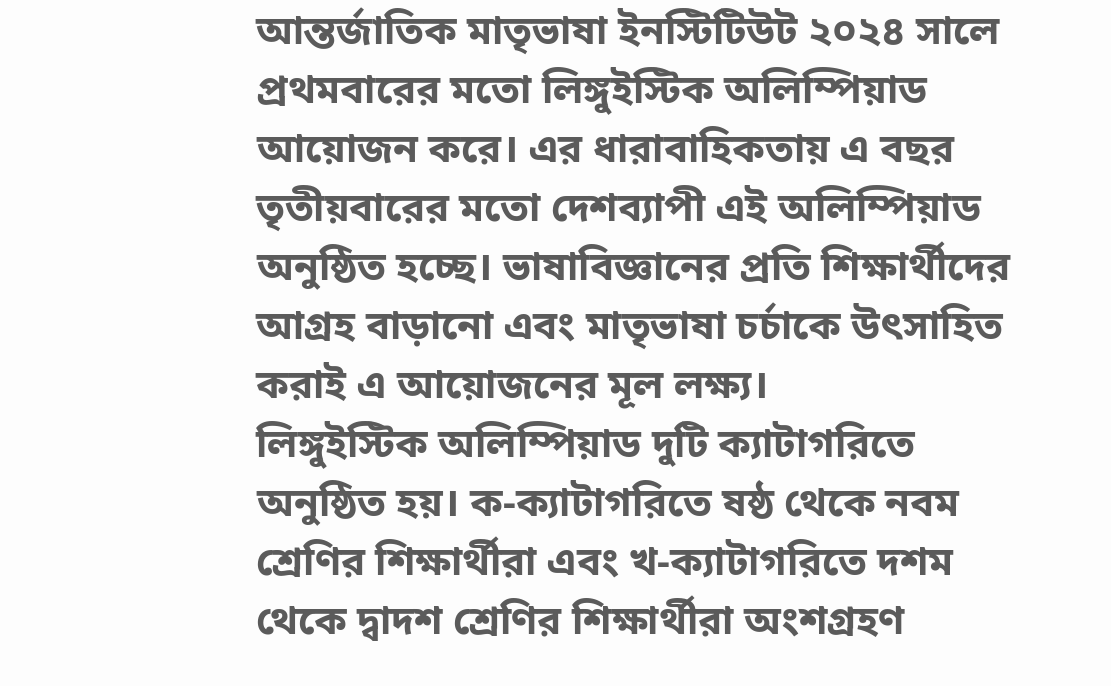আন্তর্জাতিক মাতৃভাষা ইনস্টিটিউট ২০২৪ সালে প্রথমবারের মতো লিঙ্গুইস্টিক অলিম্পিয়াড আয়োজন করে। এর ধারাবাহিকতায় এ বছর তৃতীয়বারের মতো দেশব্যাপী এই অলিম্পিয়াড অনুষ্ঠিত হচ্ছে। ভাষাবিজ্ঞানের প্রতি শিক্ষার্থীদের আগ্রহ বাড়ানো এবং মাতৃভাষা চর্চাকে উৎসাহিত করাই এ আয়োজনের মূল লক্ষ্য।
লিঙ্গুইস্টিক অলিম্পিয়াড দুটি ক্যাটাগরিতে অনুষ্ঠিত হয়। ক-ক্যাটাগরিতে ষষ্ঠ থেকে নবম শ্রেণির শিক্ষার্থীরা এবং খ-ক্যাটাগরিতে দশম থেকে দ্বাদশ শ্রেণির শিক্ষার্থীরা অংশগ্রহণ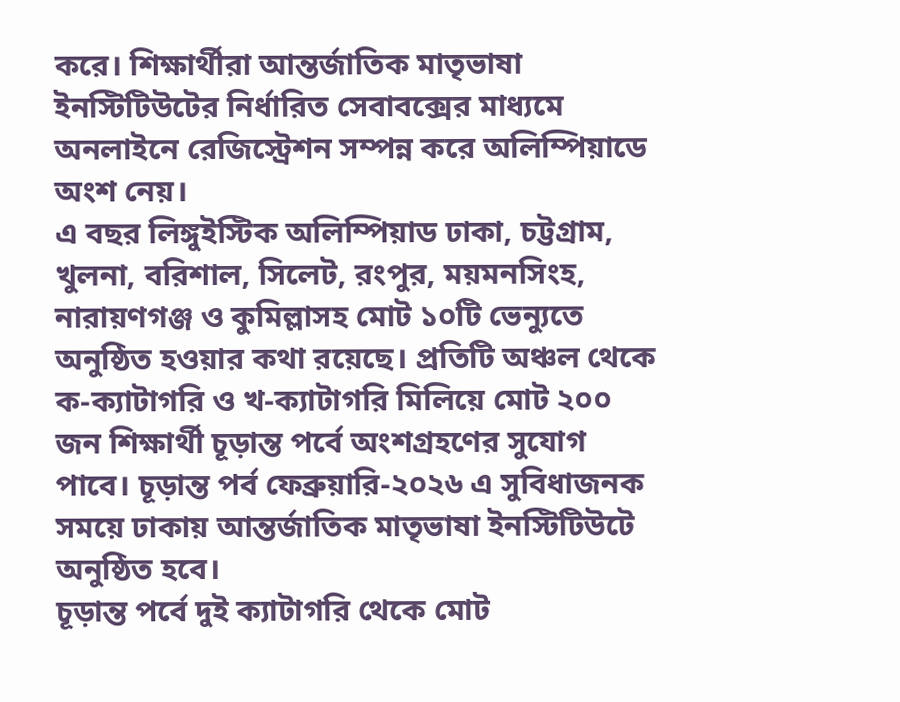করে। শিক্ষার্থীরা আন্তর্জাতিক মাতৃভাষা ইনস্টিটিউটের নির্ধারিত সেবাবক্সের মাধ্যমে অনলাইনে রেজিস্ট্রেশন সম্পন্ন করে অলিম্পিয়াডে অংশ নেয়।
এ বছর লিঙ্গুইস্টিক অলিম্পিয়াড ঢাকা, চট্টগ্রাম, খুলনা, বরিশাল, সিলেট, রংপুর, ময়মনসিংহ, নারায়ণগঞ্জ ও কুমিল্লাসহ মোট ১০টি ভেন্যুতে অনুষ্ঠিত হওয়ার কথা রয়েছে। প্রতিটি অঞ্চল থেকে ক-ক্যাটাগরি ও খ-ক্যাটাগরি মিলিয়ে মোট ২০০ জন শিক্ষার্থী চূড়ান্ত পর্বে অংশগ্রহণের সুযোগ পাবে। চূড়ান্ত পর্ব ফেব্রুয়ারি-২০২৬ এ সুবিধাজনক সময়ে ঢাকায় আন্তর্জাতিক মাতৃভাষা ইনস্টিটিউটে অনুষ্ঠিত হবে।
চূড়ান্ত পর্বে দুই ক্যাটাগরি থেকে মোট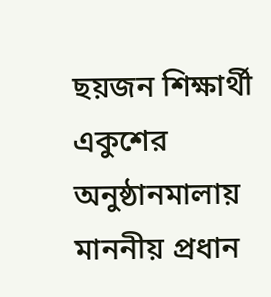ছয়জন শিক্ষার্থী একুশের অনুষ্ঠানমালায় মাননীয় প্রধান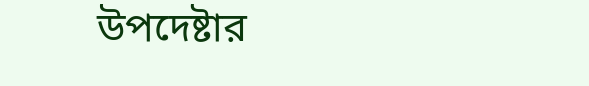উপদেষ্টার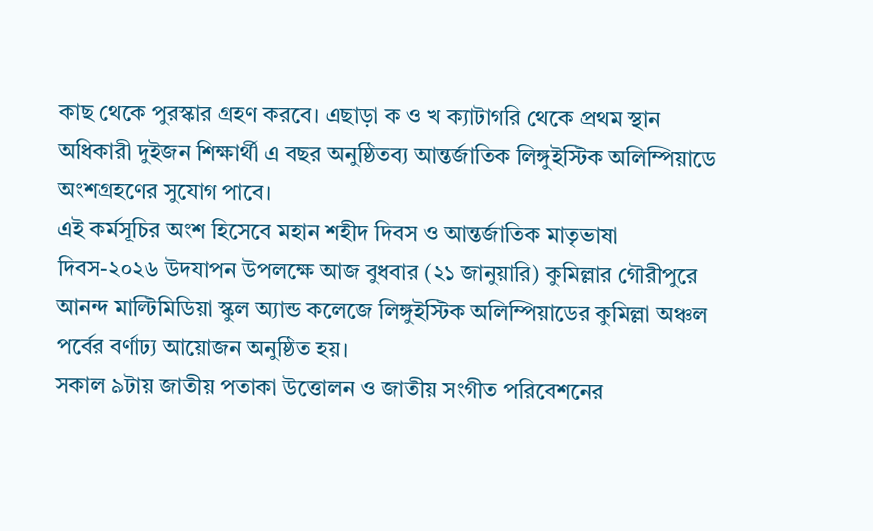কাছ থেকে পুরস্কার গ্রহণ করবে। এছাড়া ক ও খ ক্যাটাগরি থেকে প্রথম স্থান অধিকারী দুইজন শিক্ষার্থী এ বছর অনুষ্ঠিতব্য আন্তর্জাতিক লিঙ্গুইস্টিক অলিম্পিয়াডে অংশগ্রহণের সুযোগ পাবে।
এই কর্মসূচির অংশ হিসেবে মহান শহীদ দিবস ও আন্তর্জাতিক মাতৃভাষা দিবস-২০২৬ উদযাপন উপলক্ষে আজ বুধবার (২১ জানুয়ারি) কুমিল্লার গৌরীপুরে আনন্দ মাল্টিমিডিয়া স্কুল অ্যান্ড কলেজে লিঙ্গুইস্টিক অলিম্পিয়াডের কুমিল্লা অঞ্চল পর্বের বর্ণাঢ্য আয়োজন অনুষ্ঠিত হয়।
সকাল ৯টায় জাতীয় পতাকা উত্তোলন ও জাতীয় সংগীত পরিবেশনের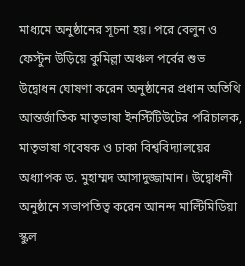মাধ্যমে অনুষ্ঠানের সূচনা হয়। পরে বেলুন ও ফেস্টুন উড়িয়ে কুমিল্লা অঞ্চল পর্বের শুভ উদ্বোধন ঘোষণা করেন অনুষ্ঠানের প্রধান অতিথি আন্তর্জাতিক মাতৃভাষা ইনস্টিটিউটের পরিচালক, মাতৃভাষা গবেষক ও ঢাকা বিশ্ববিদ্যালয়ের অধ্যাপক ড. মুহাম্মদ আসাদুজ্জামান। উদ্বোধনী অনুষ্ঠানে সভাপতিত্ব করেন আনন্দ মাল্টিমিডিয়া স্কুল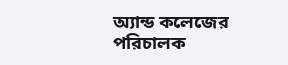অ্যান্ড কলেজের পরিচালক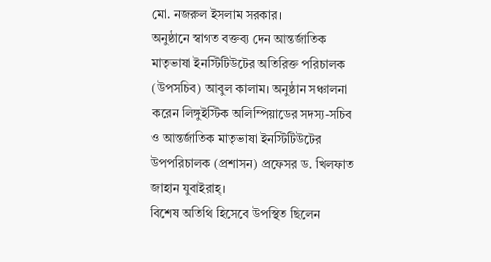মো. নজরুল ইসলাম সরকার।
অনুষ্ঠানে স্বাগত বক্তব্য দেন আন্তর্জাতিক মাতৃভাষা ইনস্টিটিউটের অতিরিক্ত পরিচালক (উপসচিব) আবুল কালাম। অনুষ্ঠান সঞ্চালনা করেন লিঙ্গুইস্টিক অলিম্পিয়াডের সদস্য-সচিব ও আন্তর্জাতিক মাতৃভাষা ইনস্টিটিউটের উপপরিচালক (প্রশাসন) প্রফেসর ড. খিলফাত জাহান যুবাইরাহ্।
বিশেষ অতিথি হিসেবে উপস্থিত ছিলেন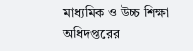মাধ্যমিক ও উচ্চ শিক্ষা অধিদপ্তরের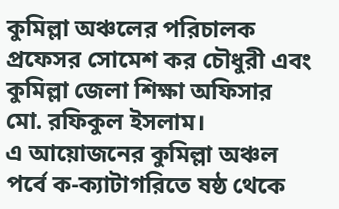কুমিল্লা অঞ্চলের পরিচালক প্রফেসর সোমেশ কর চৌধুরী এবং কুমিল্লা জেলা শিক্ষা অফিসার মো. রফিকুল ইসলাম।
এ আয়োজনের কুমিল্লা অঞ্চল পর্বে ক-ক্যাটাগরিতে ষষ্ঠ থেকে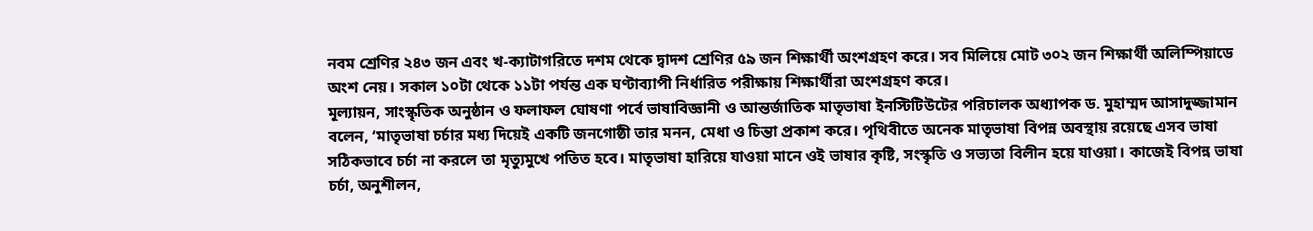নবম শ্রেণির ২৪৩ জন এবং খ-ক্যাটাগরিতে দশম থেকে দ্বাদশ শ্রেণির ৫৯ জন শিক্ষার্থী অংশগ্রহণ করে। সব মিলিয়ে মোট ৩০২ জন শিক্ষার্থী অলিম্পিয়াডে অংশ নেয়। সকাল ১০টা থেকে ১১টা পর্যন্ত এক ঘণ্টাব্যাপী নির্ধারিত পরীক্ষায় শিক্ষার্থীরা অংশগ্রহণ করে।
মূল্যায়ন, সাংস্কৃতিক অনুষ্ঠান ও ফলাফল ঘোষণা পর্বে ভাষাবিজ্ঞানী ও আন্তর্জাতিক মাতৃভাষা ইনস্টিটিউটের পরিচালক অধ্যাপক ড. মুহাম্মদ আসাদুজ্জামান বলেন, ‘মাতৃভাষা চর্চার মধ্য দিয়েই একটি জনগোষ্ঠী তার মনন, মেধা ও চিন্তা প্রকাশ করে। পৃথিবীতে অনেক মাতৃভাষা বিপন্ন অবস্থায় রয়েছে এসব ভাষা সঠিকভাবে চর্চা না করলে তা মৃত্যুমুখে পতিত হবে। মাতৃভাষা হারিয়ে যাওয়া মানে ওই ভাষার কৃষ্টি, সংস্কৃতি ও সভ্যতা বিলীন হয়ে যাওয়া। কাজেই বিপন্ন ভাষা চর্চা, অনুশীলন,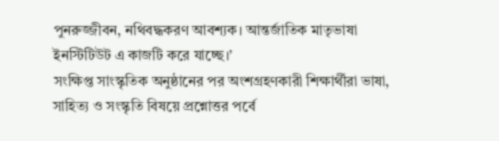পুনরুজ্জীবন, নথিবদ্ধকরণ আবশ্যক। আন্তর্জাতিক মাতৃভাষা ইনস্টিটিউট এ কাজটি করে যাচ্ছে।’
সংক্ষিপ্ত সাংস্কৃতিক অনুষ্ঠানের পর অংশগ্রহণকারী শিক্ষার্থীরা ভাষা, সাহিত্য ও সংস্কৃতি বিষয়ে প্রশ্নোত্তর পর্বে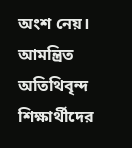অংশ নেয়। আমন্ত্রিত অতিথিবৃন্দ শিক্ষার্থীদের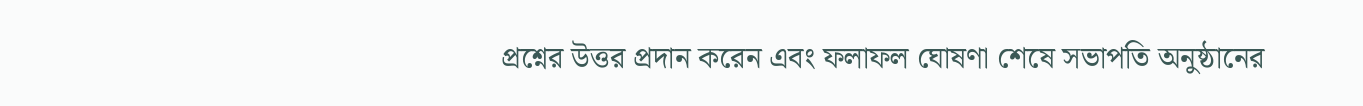প্রশ্নের উত্তর প্রদান করেন এবং ফলাফল ঘোষণা শেষে সভাপতি অনুষ্ঠানের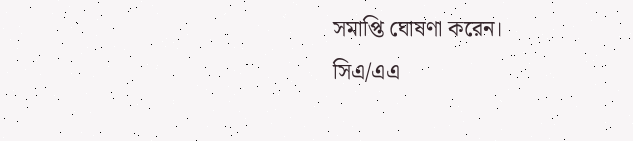সমাপ্তি ঘোষণা করেন।
সিএ/এএ